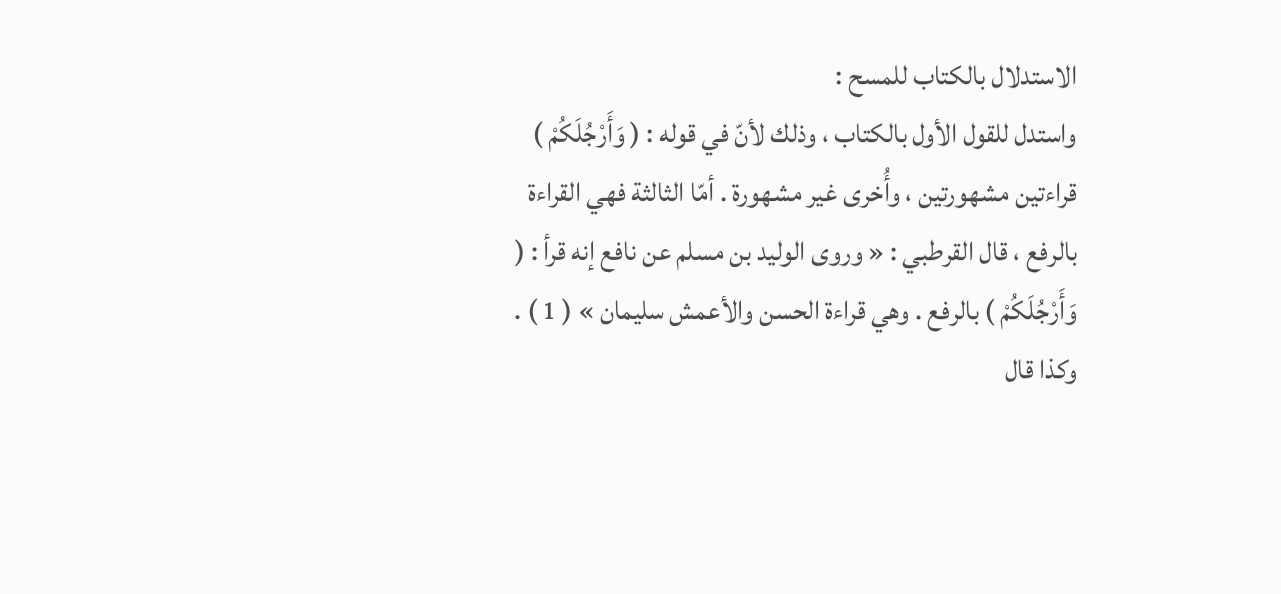الاستدلال بالكتاب للمسح :
واستدل للقول الأول بالكتاب ، وذلك لأنّ في قوله : ( وَأَرْجُلَكُمْ ) قراءتين مشهورتين ، وأُخرى غير مشهورة . أمّا الثالثة فهي القراءة بالرفع ، قال القرطبي : « وروى الوليد بن مسلم عن نافع إنه قرأ : ( وَأَرْجُلَكُمْ ) بالرفع . وهي قراءة الحسن والأعمش سليمان » ( 1 ) . وكذا قال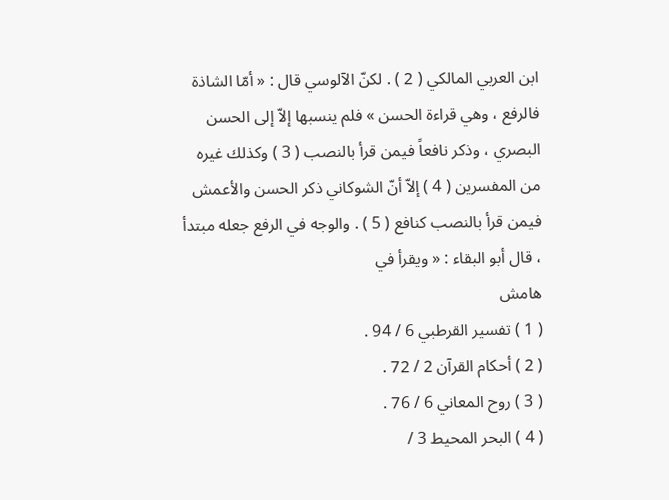ابن العربي المالكي ( 2 ) . لكنّ الآلوسي قال : « أمّا الشاذة فالرفع ، وهي قراءة الحسن » فلم ينسبها إلاّ إلى الحسن البصري ، وذكر نافعاً فيمن قرأ بالنصب ( 3 ) وكذلك غيره من المفسرين ( 4 ) إلاّ أنّ الشوكاني ذكر الحسن والأعمش فيمن قرأ بالنصب كنافع ( 5 ) . والوجه في الرفع جعله مبتدأ ، قال أبو البقاء : « ويقرأ في
هامش
( 1 ) تفسير القرطبي 6 / 94 .
( 2 ) أحكام القرآن 2 / 72 .
( 3 ) روح المعاني 6 / 76 .
( 4 ) البحر المحيط 3 /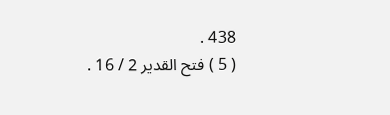438 .
( 5 ) فتح القدير 2 / 16 .